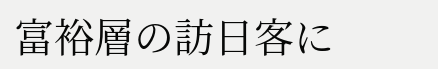富裕層の訪日客に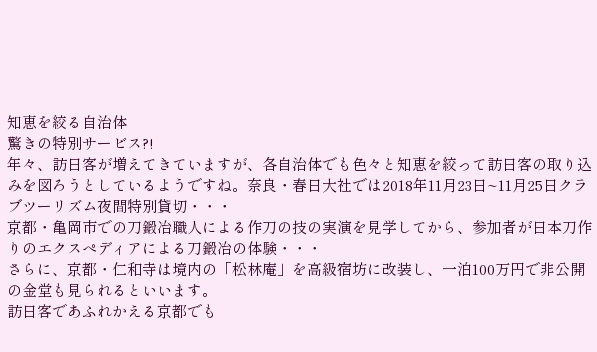知恵を絞る自治体
驚きの特別サービス?!
年々、訪日客が増えてきていますが、各自治体でも色々と知恵を絞って訪日客の取り込みを図ろうとしているようですね。奈良・春日大社では2018年11月23日~11月25日クラブツーリズム夜間特別貸切・・・
京都・亀岡市での刀鍛冶職人による作刀の技の実演を見学してから、参加者が日本刀作りのエクスぺディアによる刀鍛冶の体験・・・
さらに、京都・仁和寺は境内の「松林庵」を高級宿坊に改装し、一泊100万円で非公開の金堂も見られるといいます。
訪日客であふれかえる京都でも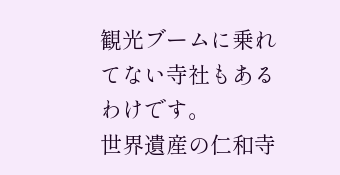観光ブームに乗れてない寺社もあるわけです。
世界遺産の仁和寺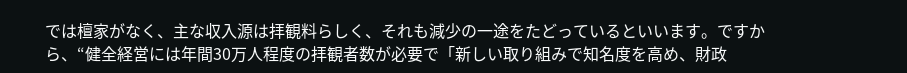では檀家がなく、主な収入源は拝観料らしく、それも減少の一途をたどっているといいます。ですから、“健全経営には年間30万人程度の拝観者数が必要で「新しい取り組みで知名度を高め、財政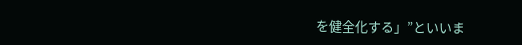を健全化する」”といいま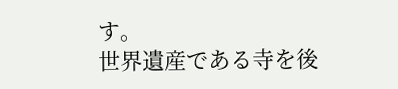す。
世界遺産である寺を後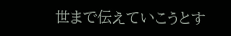世まで伝えていこうとす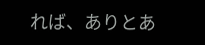れば、ありとあ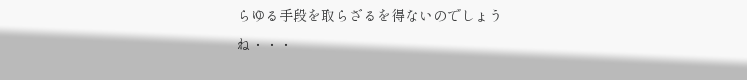らゆる手段を取らざるを得ないのでしょうね・・・